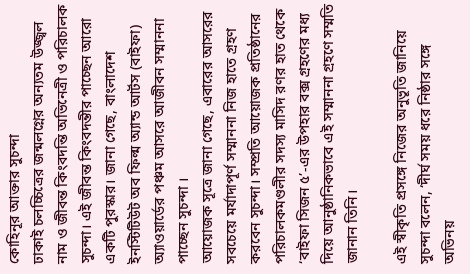কোহিনূর আক্তার সুচন্দা
ঢাকাই চলচ্চিত্রের জন্মলগ্নের অন্যতম উজ্জ্বল নাম ও জীবন্ত কিংবদন্তি অভিনেত্রী ও পরিচালক সুচন্দা। এই জীবন্ত কিংবদন্তীর পাচ্ছেন আরো একটি পুরস্কার। জানা গেছে, বাংলাদেশ ইনস্টিটিউট অব ফিল্ম অ্যান্ড আর্টস (বাইফা) অ্যাওয়ার্ডের পঞ্চম আসরে আজীবন সম্মাননা পাচ্ছেন সুচন্দা ।
আয়োজক সূত্রে জানা গেছে, এবারের আসরের সবচেয়ে মর্যাদাপূর্ণ সম্মাননা নিজ হাতে গ্রহণ করবেন সুচন্দা। সম্প্রতি আয়োজক প্রতিষ্ঠানের পরিচালকমণ্ডলীর সদস্য মাসিদ রণর হাত থেকে ‘বাইফা সিজন ৫’-এর উপহার বক্স গ্রহণের মধ্য দিয়ে আনুষ্ঠানিকভাবে এই সম্মাননা গ্রহণে সম্মতি জানান তিনি।

এই স্বীকৃতি প্রসঙ্গে নিজের অনুভূতি জানিয়ে সুচন্দা বলেন, ‘দীর্ঘ সময় ধরে নিষ্ঠার সঙ্গে অভিনয়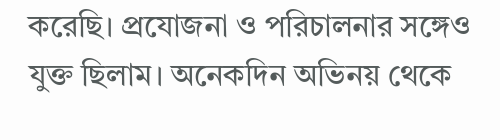করেছি। প্রযোজনা ও পরিচালনার সঙ্গেও যুক্ত ছিলাম। অনেকদিন অভিনয় থেকে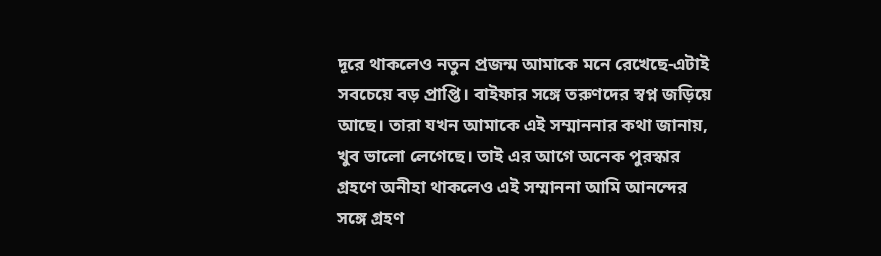দূরে থাকলেও নতুন প্রজন্ম আমাকে মনে রেখেছে-এটাই সবচেয়ে বড় প্রাপ্তি। বাইফার সঙ্গে তরুণদের স্বপ্ন জড়িয়ে আছে। তারা যখন আমাকে এই সম্মাননার কথা জানায়, খুব ভালো লেগেছে। তাই এর আগে অনেক পুরস্কার গ্রহণে অনীহা থাকলেও এই সম্মাননা আমি আনন্দের সঙ্গে গ্রহণ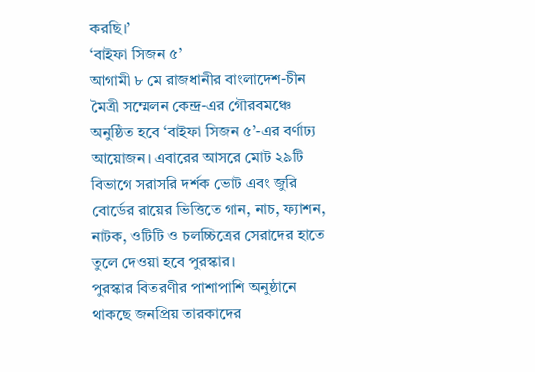করছি।’
‘বাইফা সিজন ৫’
আগামী ৮ মে রাজধানীর বাংলাদেশ-চীন মৈত্রী সম্মেলন কেন্দ্র-এর গৌরবমঞ্চে অনুষ্ঠিত হবে ‘বাইফা সিজন ৫’-এর বর্ণাঢ্য আয়োজন। এবারের আসরে মোট ২৯টি বিভাগে সরাসরি দর্শক ভোট এবং জুরি বোর্ডের রায়ের ভিত্তিতে গান, নাচ, ফ্যাশন, নাটক, ওটিটি ও চলচ্চিত্রের সেরাদের হাতে তুলে দেওয়া হবে পুরস্কার।
পুরস্কার বিতরণীর পাশাপাশি অনুষ্ঠানে থাকছে জনপ্রিয় তারকাদের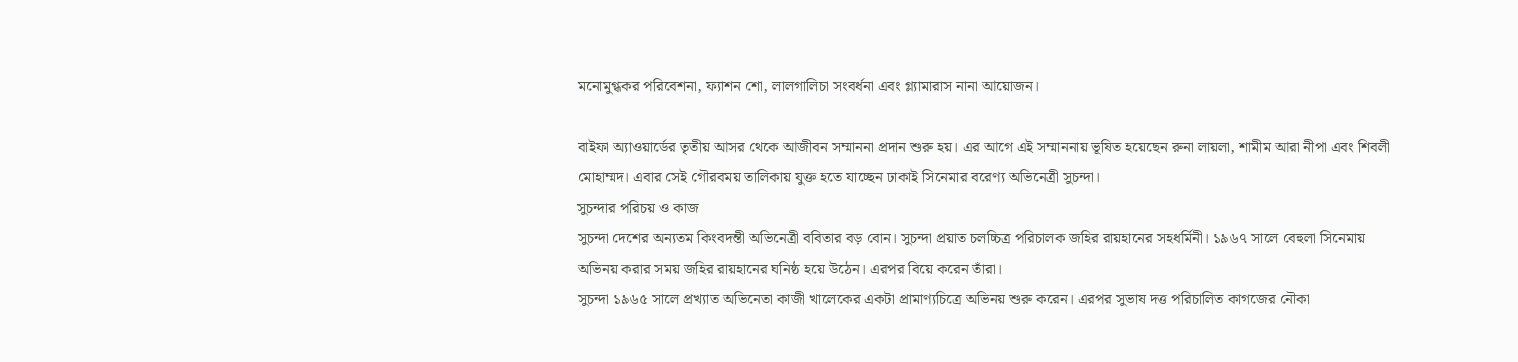মনোমুগ্ধকর পরিবেশনা, ফ্যাশন শো, লালগালিচা সংবর্ধনা এবং গ্ল্যামারাস নানা আয়োজন।

বাইফা অ্যাওয়ার্ডের তৃতীয় আসর থেকে আজীবন সম্মাননা প্রদান শুরু হয়। এর আগে এই সম্মাননায় ভূষিত হয়েছেন রুনা লায়লা, শামীম আরা নীপা এবং শিবলী মোহাম্মদ। এবার সেই গৌরবময় তালিকায় যুক্ত হতে যাচ্ছেন ঢাকাই সিনেমার বরেণ্য অভিনেত্রী সুচন্দা।
সুচন্দার পরিচয় ও কাজ
সুচন্দা দেশের অন্যতম কিংবদন্তী অভিনেত্রী ববিতার বড় বোন। সুচন্দা প্রয়াত চলচ্চিত্র পরিচালক জহির রায়হানের সহধর্মিনী। ১৯৬৭ সালে বেহুলা সিনেমায় অভিনয় করার সময় জহির রায়হানের ঘনিষ্ঠ হয়ে উঠেন। এরপর বিয়ে করেন তাঁরা।
সুচন্দা ১৯৬৫ সালে প্রখ্যাত অভিনেতা কাজী খালেকের একটা প্রামাণ্যচিত্রে অভিনয় শুরু করেন। এরপর সুভাষ দত্ত পরিচালিত কাগজের নৌকা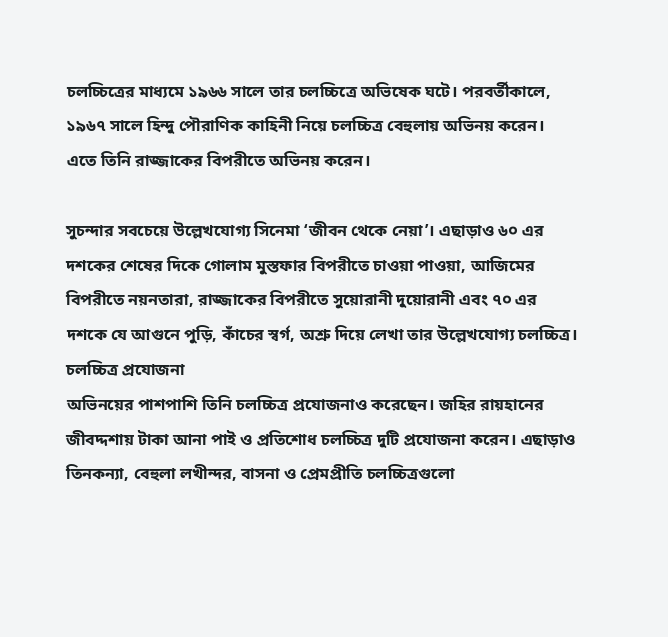চলচ্চিত্রের মাধ্যমে ১৯৬৬ সালে তার চলচ্চিত্রে অভিষেক ঘটে। পরবর্তীকালে, ১৯৬৭ সালে হিন্দু পৌরাণিক কাহিনী নিয়ে চলচ্চিত্র বেহুলায় অভিনয় করেন। এতে তিনি রাজ্জাকের বিপরীতে অভিনয় করেন।

সুচন্দার সবচেয়ে উল্লেখযোগ্য সিনেমা ‘জীবন থেকে নেয়া’। এছাড়াও ৬০ এর দশকের শেষের দিকে গোলাম মুস্তফার বিপরীতে চাওয়া পাওয়া, আজিমের বিপরীতে নয়নতারা, রাজ্জাকের বিপরীতে সুয়োরানী দুয়োরানী এবং ৭০ এর দশকে যে আগুনে পুড়ি, কাঁচের স্বর্গ, অশ্রু দিয়ে লেখা তার উল্লেখযোগ্য চলচ্চিত্র।
চলচ্চিত্র প্রযোজনা
অভিনয়ের পাশপাশি তিনি চলচ্চিত্র প্রযোজনাও করেছেন। জহির রায়হানের জীবদ্দশায় টাকা আনা পাই ও প্রতিশোধ চলচ্চিত্র দুটি প্রযোজনা করেন। এছাড়াও তিনকন্যা, বেহুলা লখীন্দর, বাসনা ও প্রেমপ্রীতি চলচ্চিত্রগুলো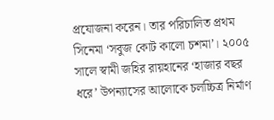প্রযোজনা করেন। তার পরিচালিত প্রথম সিনেমা ‘সবুজ কোট কালো চশমা’। ২০০৫ সালে স্বামী জহির রায়হানের ‘হাজার বছর ধরে’ উপন্যাসের আলোকে চলচ্চিত্র নির্মাণ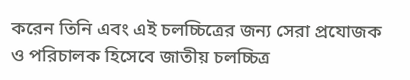করেন তিনি এবং এই চলচ্চিত্রের জন্য সেরা প্রযোজক ও পরিচালক হিসেবে জাতীয় চলচ্চিত্র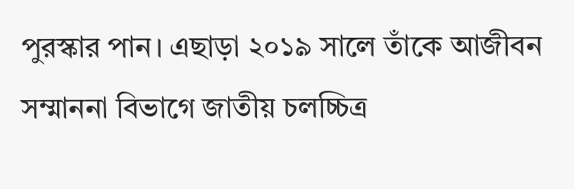পুরস্কার পান। এছাড়া ২০১৯ সালে তাঁকে আজীবন সম্মাননা বিভাগে জাতীয় চলচ্চিত্র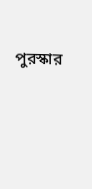পুরস্কার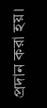প্রদান করা হয়।